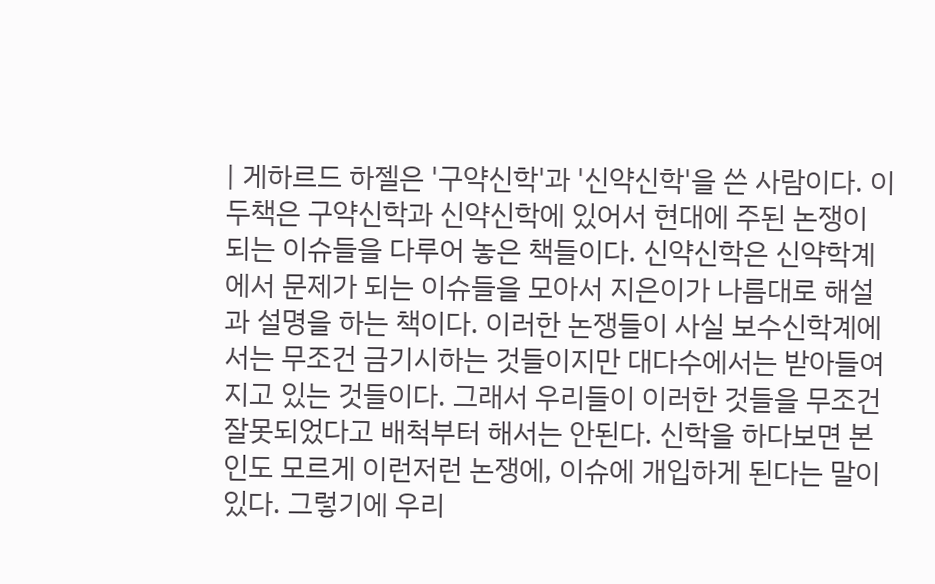| 게하르드 하젤은 '구약신학'과 '신약신학'을 쓴 사람이다. 이 두책은 구약신학과 신약신학에 있어서 현대에 주된 논쟁이 되는 이슈들을 다루어 놓은 책들이다. 신약신학은 신약학계에서 문제가 되는 이슈들을 모아서 지은이가 나름대로 해설과 설명을 하는 책이다. 이러한 논쟁들이 사실 보수신학계에서는 무조건 금기시하는 것들이지만 대다수에서는 받아들여지고 있는 것들이다. 그래서 우리들이 이러한 것들을 무조건 잘못되었다고 배척부터 해서는 안된다. 신학을 하다보면 본인도 모르게 이런저런 논쟁에, 이슈에 개입하게 된다는 말이 있다. 그렇기에 우리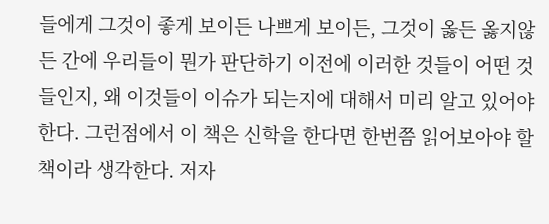들에게 그것이 좋게 보이든 나쁘게 보이든, 그것이 옳든 옳지않든 간에 우리들이 뭔가 판단하기 이전에 이러한 것들이 어떤 것들인지, 왜 이것들이 이슈가 되는지에 대해서 미리 알고 있어야 한다. 그런점에서 이 책은 신학을 한다면 한번쯤 읽어보아야 할 책이라 생각한다. 저자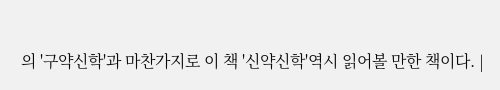의 '구약신학'과 마찬가지로 이 책 '신약신학'역시 읽어볼 만한 책이다. |